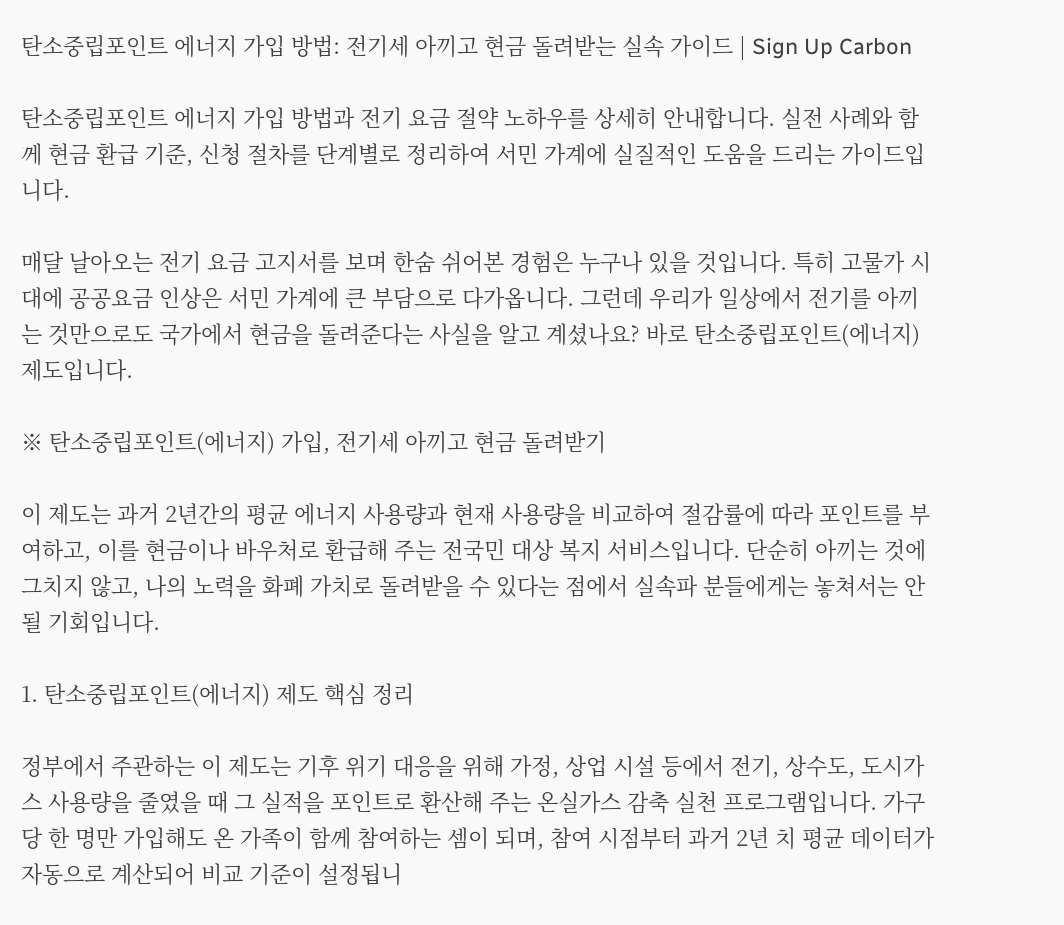탄소중립포인트 에너지 가입 방법: 전기세 아끼고 현금 돌려받는 실속 가이드 | Sign Up Carbon

탄소중립포인트 에너지 가입 방법과 전기 요금 절약 노하우를 상세히 안내합니다. 실전 사례와 함께 현금 환급 기준, 신청 절차를 단계별로 정리하여 서민 가계에 실질적인 도움을 드리는 가이드입니다.

매달 날아오는 전기 요금 고지서를 보며 한숨 쉬어본 경험은 누구나 있을 것입니다. 특히 고물가 시대에 공공요금 인상은 서민 가계에 큰 부담으로 다가옵니다. 그런데 우리가 일상에서 전기를 아끼는 것만으로도 국가에서 현금을 돌려준다는 사실을 알고 계셨나요? 바로 탄소중립포인트(에너지) 제도입니다.

※ 탄소중립포인트(에너지) 가입, 전기세 아끼고 현금 돌려받기

이 제도는 과거 2년간의 평균 에너지 사용량과 현재 사용량을 비교하여 절감률에 따라 포인트를 부여하고, 이를 현금이나 바우처로 환급해 주는 전국민 대상 복지 서비스입니다. 단순히 아끼는 것에 그치지 않고, 나의 노력을 화폐 가치로 돌려받을 수 있다는 점에서 실속파 분들에게는 놓쳐서는 안 될 기회입니다.

1. 탄소중립포인트(에너지) 제도 핵심 정리

정부에서 주관하는 이 제도는 기후 위기 대응을 위해 가정, 상업 시설 등에서 전기, 상수도, 도시가스 사용량을 줄였을 때 그 실적을 포인트로 환산해 주는 온실가스 감축 실천 프로그램입니다. 가구당 한 명만 가입해도 온 가족이 함께 참여하는 셈이 되며, 참여 시점부터 과거 2년 치 평균 데이터가 자동으로 계산되어 비교 기준이 설정됩니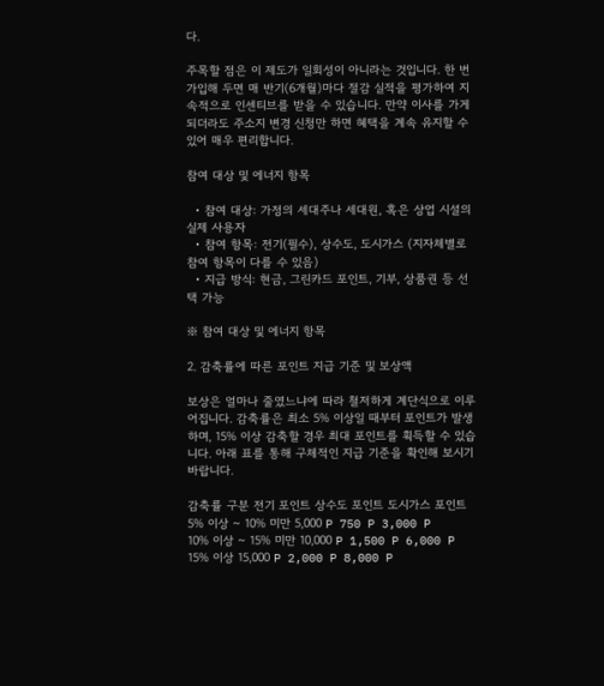다.

주목할 점은 이 제도가 일회성이 아니라는 것입니다. 한 번 가입해 두면 매 반기(6개월)마다 절감 실적을 평가하여 지속적으로 인센티브를 받을 수 있습니다. 만약 이사를 가게 되더라도 주소지 변경 신청만 하면 혜택을 계속 유지할 수 있어 매우 편리합니다.

참여 대상 및 에너지 항목

  • 참여 대상: 가정의 세대주나 세대원, 혹은 상업 시설의 실제 사용자
  • 참여 항목: 전기(필수), 상수도, 도시가스 (지자체별로 참여 항목이 다를 수 있음)
  • 지급 방식: 현금, 그린카드 포인트, 기부, 상품권 등 선택 가능

※ 참여 대상 및 에너지 항목

2. 감축률에 따른 포인트 지급 기준 및 보상액

보상은 얼마나 줄였느냐에 따라 철저하게 계단식으로 이루어집니다. 감축률은 최소 5% 이상일 때부터 포인트가 발생하며, 15% 이상 감축할 경우 최대 포인트를 획득할 수 있습니다. 아래 표를 통해 구체적인 지급 기준을 확인해 보시기 바랍니다.

감축률 구분 전기 포인트 상수도 포인트 도시가스 포인트
5% 이상 ~ 10% 미만 5,000 P 750 P 3,000 P
10% 이상 ~ 15% 미만 10,000 P 1,500 P 6,000 P
15% 이상 15,000 P 2,000 P 8,000 P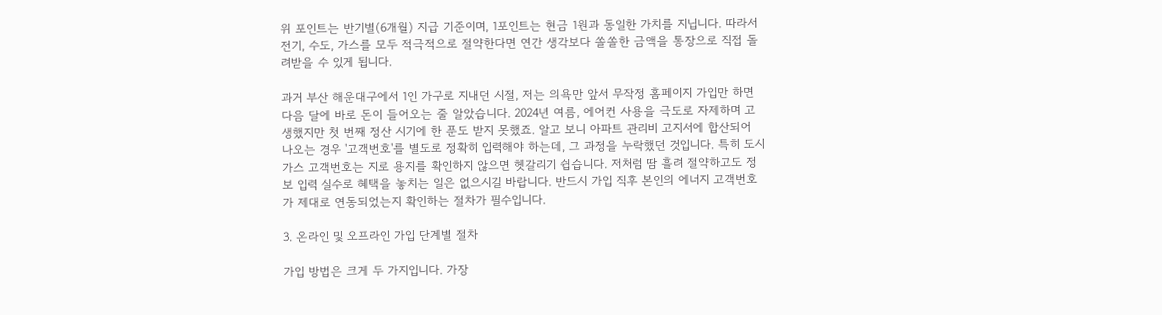위 포인트는 반기별(6개월) 지급 기준이며, 1포인트는 현금 1원과 동일한 가치를 지닙니다. 따라서 전기, 수도, 가스를 모두 적극적으로 절약한다면 연간 생각보다 쏠쏠한 금액을 통장으로 직접 돌려받을 수 있게 됩니다.

과거 부산 해운대구에서 1인 가구로 지내던 시절, 저는 의욕만 앞서 무작정 홈페이지 가입만 하면 다음 달에 바로 돈이 들어오는 줄 알았습니다. 2024년 여름, 에어컨 사용을 극도로 자제하며 고생했지만 첫 번째 정산 시기에 한 푼도 받지 못했죠. 알고 보니 아파트 관리비 고지서에 합산되어 나오는 경우 '고객번호'를 별도로 정확히 입력해야 하는데, 그 과정을 누락했던 것입니다. 특히 도시가스 고객번호는 지로 용지를 확인하지 않으면 헷갈리기 쉽습니다. 저처럼 땀 흘려 절약하고도 정보 입력 실수로 혜택을 놓치는 일은 없으시길 바랍니다. 반드시 가입 직후 본인의 에너지 고객번호가 제대로 연동되었는지 확인하는 절차가 필수입니다.

3. 온라인 및 오프라인 가입 단계별 절차

가입 방법은 크게 두 가지입니다. 가장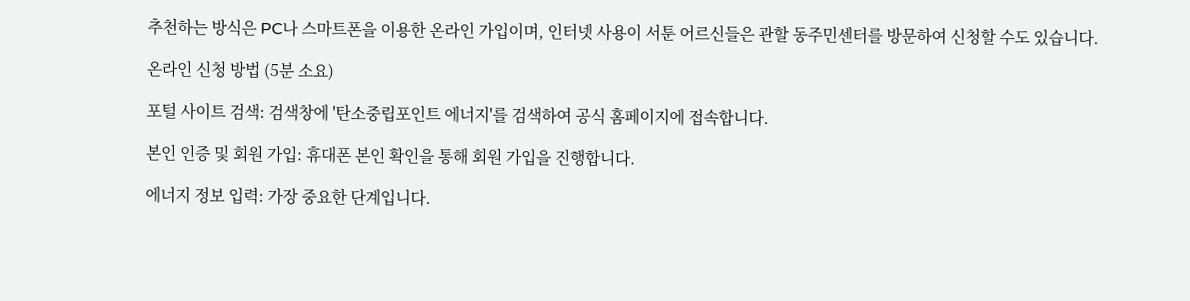추천하는 방식은 PC나 스마트폰을 이용한 온라인 가입이며, 인터넷 사용이 서툰 어르신들은 관할 동주민센터를 방문하여 신청할 수도 있습니다.

온라인 신청 방법 (5분 소요)

포털 사이트 검색: 검색창에 '탄소중립포인트 에너지'를 검색하여 공식 홈페이지에 접속합니다.

본인 인증 및 회원 가입: 휴대폰 본인 확인을 통해 회원 가입을 진행합니다.

에너지 정보 입력: 가장 중요한 단계입니다.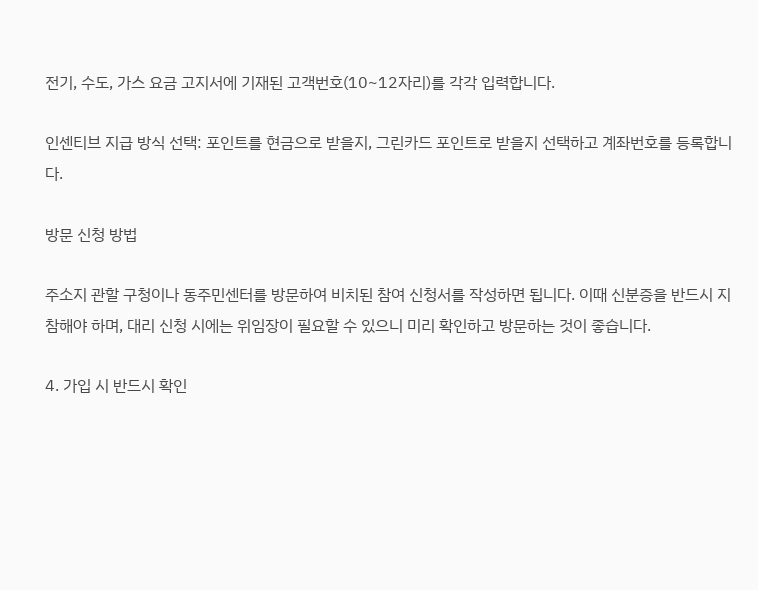전기, 수도, 가스 요금 고지서에 기재된 고객번호(10~12자리)를 각각 입력합니다.

인센티브 지급 방식 선택: 포인트를 현금으로 받을지, 그린카드 포인트로 받을지 선택하고 계좌번호를 등록합니다.

방문 신청 방법

주소지 관할 구청이나 동주민센터를 방문하여 비치된 참여 신청서를 작성하면 됩니다. 이때 신분증을 반드시 지참해야 하며, 대리 신청 시에는 위임장이 필요할 수 있으니 미리 확인하고 방문하는 것이 좋습니다.

4. 가입 시 반드시 확인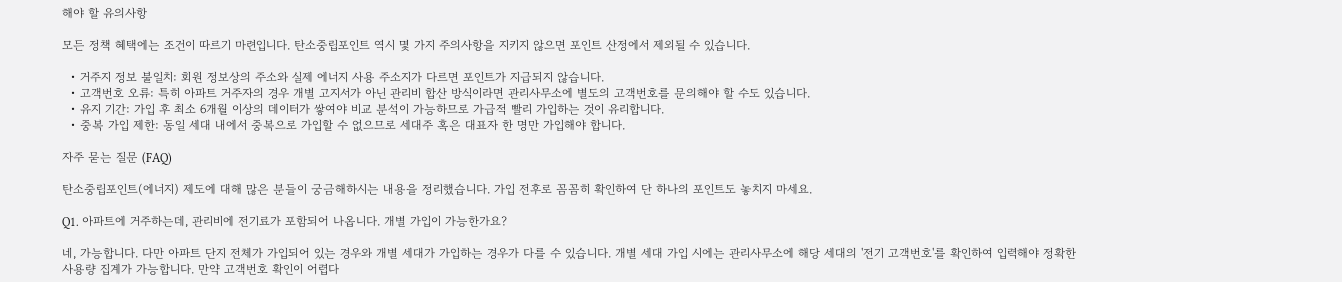해야 할 유의사항

모든 정책 혜택에는 조건이 따르기 마련입니다. 탄소중립포인트 역시 몇 가지 주의사항을 지키지 않으면 포인트 산정에서 제외될 수 있습니다.

  • 거주지 정보 불일치: 회원 정보상의 주소와 실제 에너지 사용 주소지가 다르면 포인트가 지급되지 않습니다.
  • 고객번호 오류: 특히 아파트 거주자의 경우 개별 고지서가 아닌 관리비 합산 방식이라면 관리사무소에 별도의 고객번호를 문의해야 할 수도 있습니다.
  • 유지 기간: 가입 후 최소 6개월 이상의 데이터가 쌓여야 비교 분석이 가능하므로 가급적 빨리 가입하는 것이 유리합니다.
  • 중복 가입 제한: 동일 세대 내에서 중복으로 가입할 수 없으므로 세대주 혹은 대표자 한 명만 가입해야 합니다.

자주 묻는 질문 (FAQ)

탄소중립포인트(에너지) 제도에 대해 많은 분들이 궁금해하시는 내용을 정리했습니다. 가입 전후로 꼼꼼히 확인하여 단 하나의 포인트도 놓치지 마세요.

Q1. 아파트에 거주하는데, 관리비에 전기료가 포함되어 나옵니다. 개별 가입이 가능한가요?

네, 가능합니다. 다만 아파트 단지 전체가 가입되어 있는 경우와 개별 세대가 가입하는 경우가 다를 수 있습니다. 개별 세대 가입 시에는 관리사무소에 해당 세대의 '전기 고객번호'를 확인하여 입력해야 정확한 사용량 집계가 가능합니다. 만약 고객번호 확인이 어렵다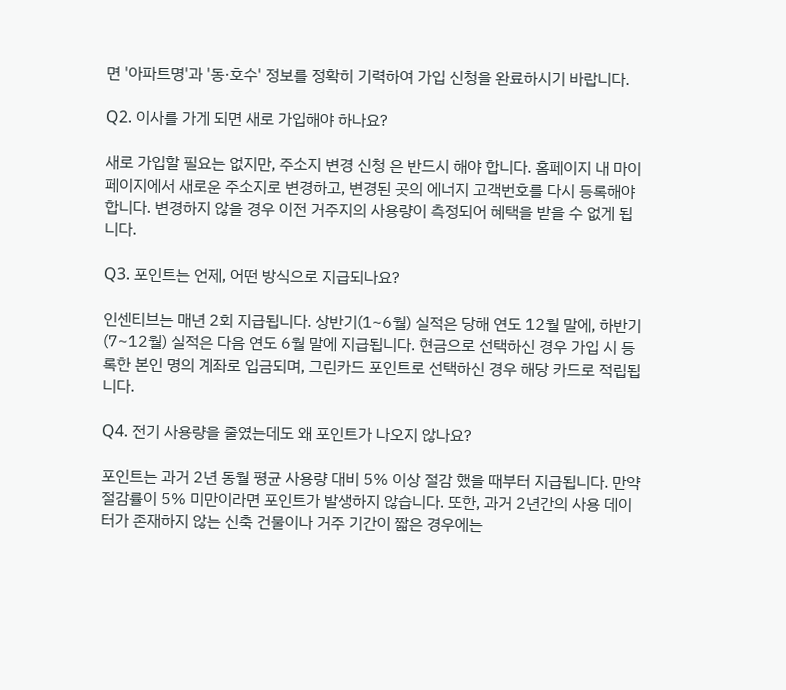면 '아파트명'과 '동·호수' 정보를 정확히 기력하여 가입 신청을 완료하시기 바랍니다.

Q2. 이사를 가게 되면 새로 가입해야 하나요?

새로 가입할 필요는 없지만, 주소지 변경 신청 은 반드시 해야 합니다. 홈페이지 내 마이페이지에서 새로운 주소지로 변경하고, 변경된 곳의 에너지 고객번호를 다시 등록해야 합니다. 변경하지 않을 경우 이전 거주지의 사용량이 측정되어 혜택을 받을 수 없게 됩니다.

Q3. 포인트는 언제, 어떤 방식으로 지급되나요?

인센티브는 매년 2회 지급됩니다. 상반기(1~6월) 실적은 당해 연도 12월 말에, 하반기(7~12월) 실적은 다음 연도 6월 말에 지급됩니다. 현금으로 선택하신 경우 가입 시 등록한 본인 명의 계좌로 입금되며, 그린카드 포인트로 선택하신 경우 해당 카드로 적립됩니다.

Q4. 전기 사용량을 줄였는데도 왜 포인트가 나오지 않나요?

포인트는 과거 2년 동월 평균 사용량 대비 5% 이상 절감 했을 때부터 지급됩니다. 만약 절감률이 5% 미만이라면 포인트가 발생하지 않습니다. 또한, 과거 2년간의 사용 데이터가 존재하지 않는 신축 건물이나 거주 기간이 짧은 경우에는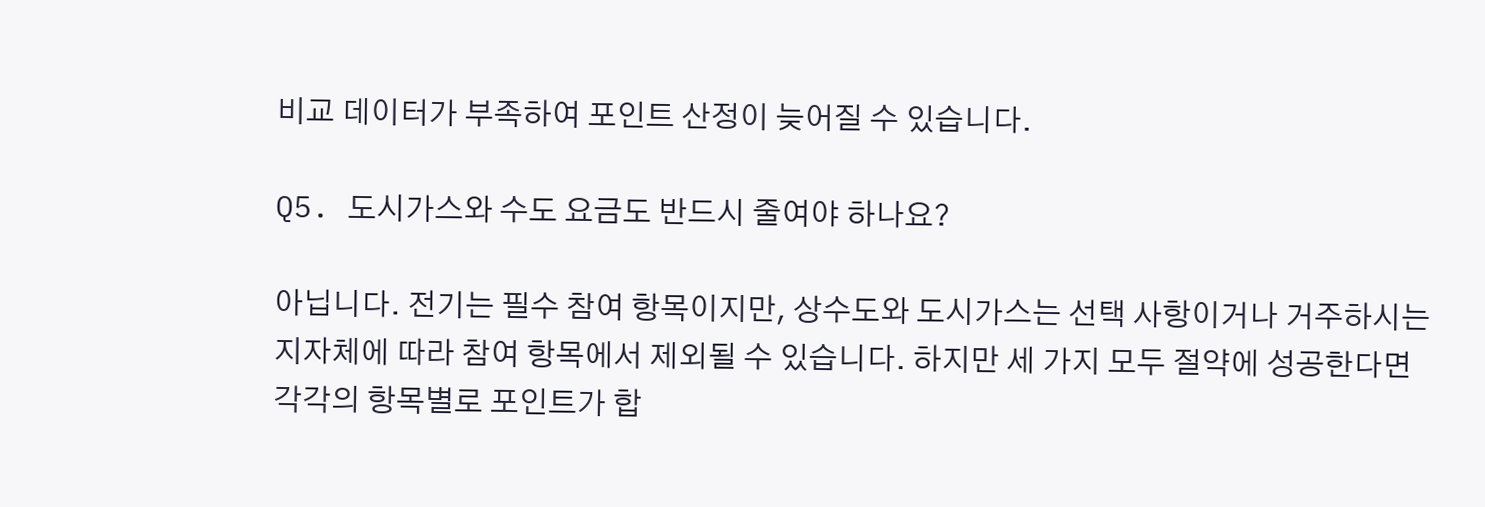비교 데이터가 부족하여 포인트 산정이 늦어질 수 있습니다.

Q5. 도시가스와 수도 요금도 반드시 줄여야 하나요?

아닙니다. 전기는 필수 참여 항목이지만, 상수도와 도시가스는 선택 사항이거나 거주하시는 지자체에 따라 참여 항목에서 제외될 수 있습니다. 하지만 세 가지 모두 절약에 성공한다면 각각의 항목별로 포인트가 합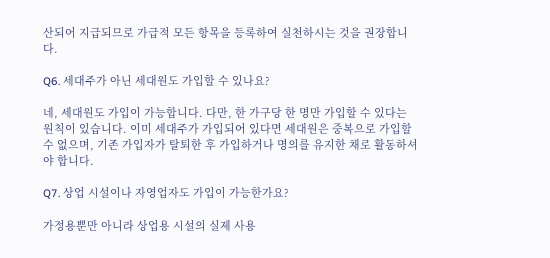산되어 지급되므로 가급적 모든 항목을 등록하여 실천하시는 것을 권장합니다.

Q6. 세대주가 아닌 세대원도 가입할 수 있나요?

네, 세대원도 가입이 가능합니다. 다만, 한 가구당 한 명만 가입할 수 있다는 원칙이 있습니다. 이미 세대주가 가입되어 있다면 세대원은 중복으로 가입할 수 없으며, 기존 가입자가 탈퇴한 후 가입하거나 명의를 유지한 채로 활동하셔야 합니다.

Q7. 상업 시설이나 자영업자도 가입이 가능한가요?

가정용뿐만 아니라 상업용 시설의 실제 사용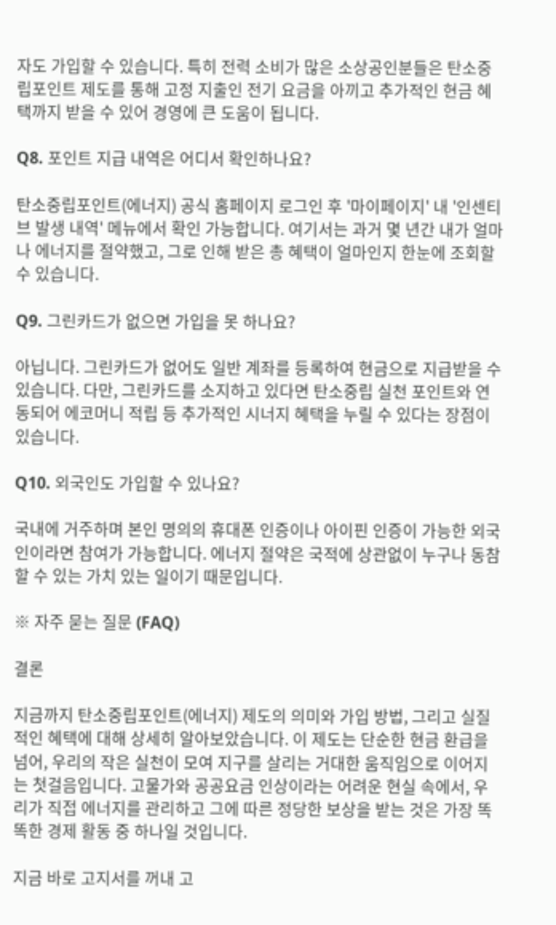자도 가입할 수 있습니다. 특히 전력 소비가 많은 소상공인분들은 탄소중립포인트 제도를 통해 고정 지출인 전기 요금을 아끼고 추가적인 현금 혜택까지 받을 수 있어 경영에 큰 도움이 됩니다.

Q8. 포인트 지급 내역은 어디서 확인하나요?

탄소중립포인트(에너지) 공식 홈페이지 로그인 후 '마이페이지' 내 '인센티브 발생 내역' 메뉴에서 확인 가능합니다. 여기서는 과거 몇 년간 내가 얼마나 에너지를 절약했고, 그로 인해 받은 총 혜택이 얼마인지 한눈에 조회할 수 있습니다.

Q9. 그린카드가 없으면 가입을 못 하나요?

아닙니다. 그린카드가 없어도 일반 계좌를 등록하여 현금으로 지급받을 수 있습니다. 다만, 그린카드를 소지하고 있다면 탄소중립 실천 포인트와 연동되어 에코머니 적립 등 추가적인 시너지 혜택을 누릴 수 있다는 장점이 있습니다.

Q10. 외국인도 가입할 수 있나요?

국내에 거주하며 본인 명의의 휴대폰 인증이나 아이핀 인증이 가능한 외국인이라면 참여가 가능합니다. 에너지 절약은 국적에 상관없이 누구나 동참할 수 있는 가치 있는 일이기 때문입니다.

※ 자주 묻는 질문 (FAQ)

결론

지금까지 탄소중립포인트(에너지) 제도의 의미와 가입 방법, 그리고 실질적인 혜택에 대해 상세히 알아보았습니다. 이 제도는 단순한 현금 환급을 넘어, 우리의 작은 실천이 모여 지구를 살리는 거대한 움직임으로 이어지는 첫걸음입니다. 고물가와 공공요금 인상이라는 어려운 현실 속에서, 우리가 직접 에너지를 관리하고 그에 따른 정당한 보상을 받는 것은 가장 똑똑한 경제 활동 중 하나일 것입니다.

지금 바로 고지서를 꺼내 고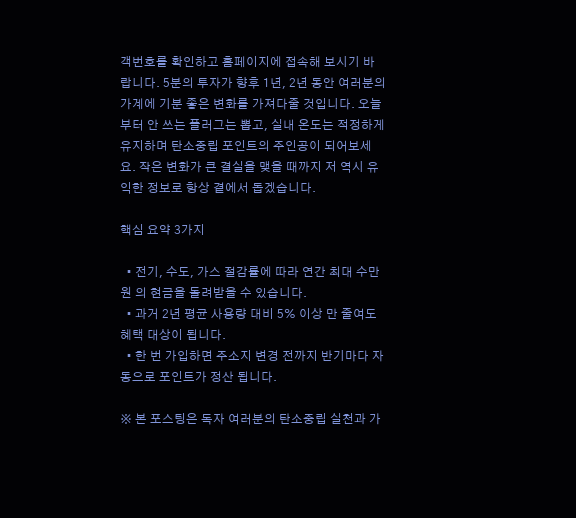객번호를 확인하고 홈페이지에 접속해 보시기 바랍니다. 5분의 투자가 향후 1년, 2년 동안 여러분의 가계에 기분 좋은 변화를 가져다줄 것입니다. 오늘부터 안 쓰는 플러그는 뽑고, 실내 온도는 적정하게 유지하며 탄소중립 포인트의 주인공이 되어보세요. 작은 변화가 큰 결실을 맺을 때까지 저 역시 유익한 정보로 항상 곁에서 돕겠습니다.

핵심 요약 3가지

  • 전기, 수도, 가스 절감률에 따라 연간 최대 수만 원 의 현금을 돌려받을 수 있습니다.
  • 과거 2년 평균 사용량 대비 5% 이상 만 줄여도 혜택 대상이 됩니다.
  • 한 번 가입하면 주소지 변경 전까지 반기마다 자동으로 포인트가 정산 됩니다.

※ 본 포스팅은 독자 여러분의 탄소중립 실천과 가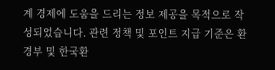계 경제에 도움을 드리는 정보 제공을 목적으로 작성되었습니다. 관련 정책 및 포인트 지급 기준은 환경부 및 한국환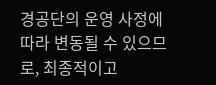경공단의 운영 사정에 따라 변동될 수 있으므로, 최종적이고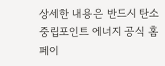상세한 내용은 반드시 탄소중립포인트 에너지 공식 홈페이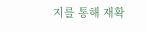지를 통해 재확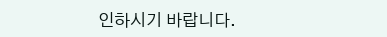인하시기 바랍니다.